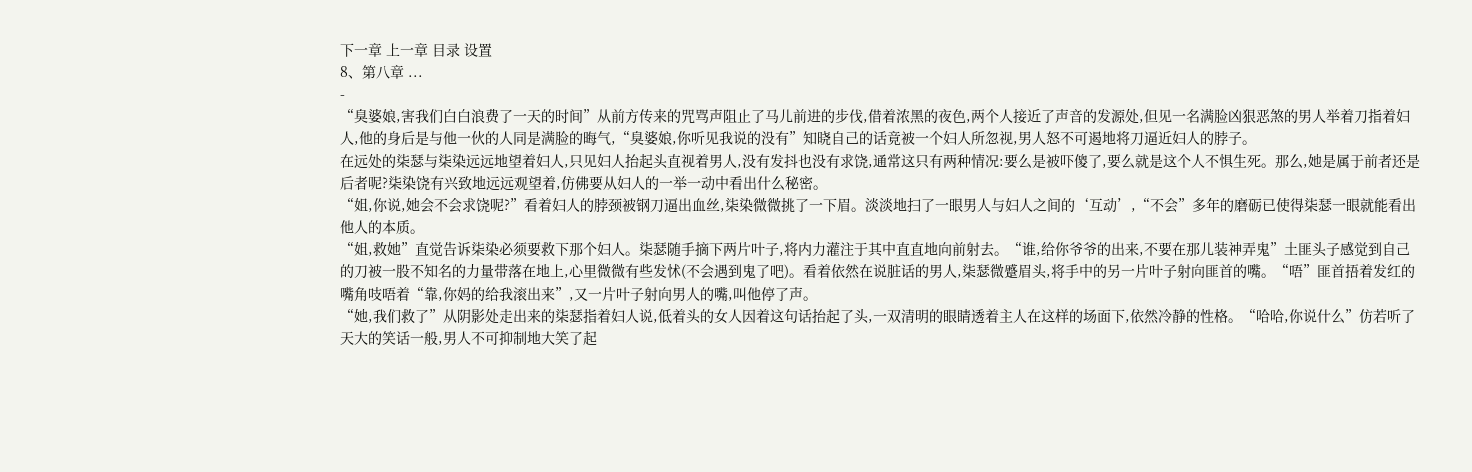下一章 上一章 目录 设置
8、第八章 ...
-
“臭婆娘,害我们白白浪费了一天的时间”从前方传来的咒骂声阻止了马儿前进的步伐,借着浓黑的夜色,两个人接近了声音的发源处,但见一名满脸凶狠恶煞的男人举着刀指着妇人,他的身后是与他一伙的人同是满脸的晦气,“臭婆娘,你听见我说的没有”知晓自己的话竟被一个妇人所忽视,男人怒不可遏地将刀逼近妇人的脖子。
在远处的柒瑟与柒染远远地望着妇人,只见妇人抬起头直视着男人,没有发抖也没有求饶,通常这只有两种情况:要么是被吓傻了,要么就是这个人不惧生死。那么,她是属于前者还是后者呢?柒染饶有兴致地远远观望着,仿佛要从妇人的一举一动中看出什么秘密。
“姐,你说,她会不会求饶呢?”看着妇人的脖颈被钢刀逼出血丝,柒染微微挑了一下眉。淡淡地扫了一眼男人与妇人之间的‘互动’,“不会”多年的磨砺已使得柒瑟一眼就能看出他人的本质。
“姐,救她”直觉告诉柒染必须要救下那个妇人。柒瑟随手摘下两片叶子,将内力灌注于其中直直地向前射去。“谁,给你爷爷的出来,不要在那儿装神弄鬼”土匪头子感觉到自己的刀被一股不知名的力量带落在地上,心里微微有些发怵(不会遇到鬼了吧)。看着依然在说脏话的男人,柒瑟微蹙眉头,将手中的另一片叶子射向匪首的嘴。“唔”匪首捂着发红的嘴角吱唔着“靠,你妈的给我滚出来”,又一片叶子射向男人的嘴,叫他停了声。
“她,我们救了”从阴影处走出来的柒瑟指着妇人说,低着头的女人因着这句话抬起了头,一双清明的眼睛透着主人在这样的场面下,依然冷静的性格。“哈哈,你说什么”仿若听了天大的笑话一般,男人不可抑制地大笑了起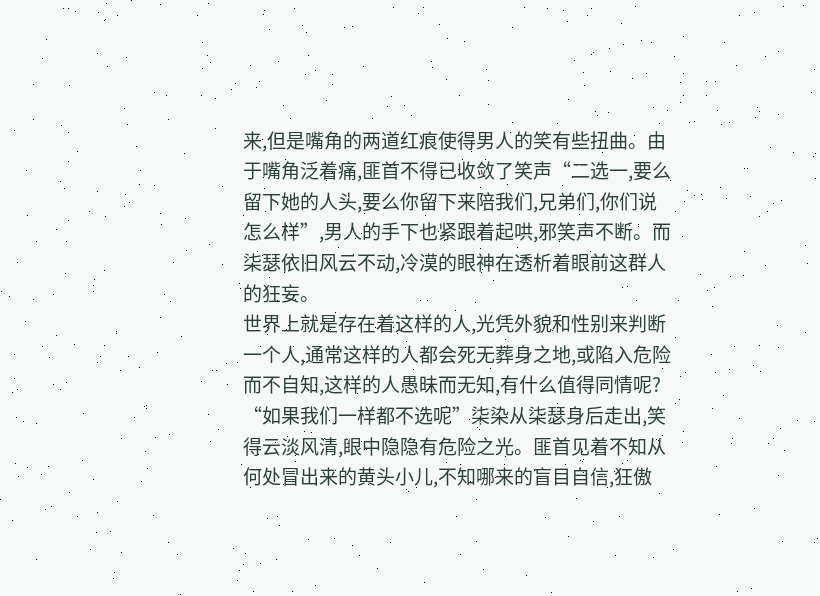来,但是嘴角的两道红痕使得男人的笑有些扭曲。由于嘴角泛着痛,匪首不得已收敛了笑声“二选一,要么留下她的人头,要么你留下来陪我们,兄弟们,你们说怎么样”,男人的手下也紧跟着起哄,邪笑声不断。而柒瑟依旧风云不动,冷漠的眼神在透析着眼前这群人的狂妄。
世界上就是存在着这样的人,光凭外貌和性别来判断一个人,通常这样的人都会死无葬身之地,或陷入危险而不自知,这样的人愚昧而无知,有什么值得同情呢?
“如果我们一样都不选呢”柒染从柒瑟身后走出,笑得云淡风清,眼中隐隐有危险之光。匪首见着不知从何处冒出来的黄头小儿,不知哪来的盲目自信,狂傲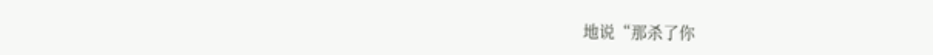地说“那杀了你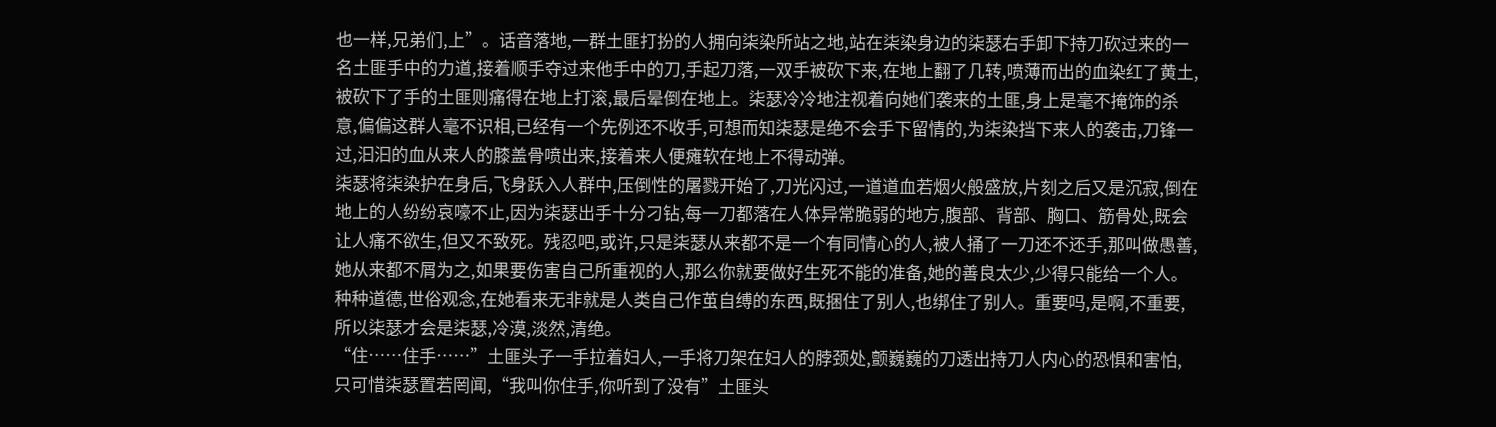也一样,兄弟们,上”。话音落地,一群土匪打扮的人拥向柒染所站之地,站在柒染身边的柒瑟右手卸下持刀砍过来的一名土匪手中的力道,接着顺手夺过来他手中的刀,手起刀落,一双手被砍下来,在地上翻了几转,喷薄而出的血染红了黄土,被砍下了手的土匪则痛得在地上打滚,最后晕倒在地上。柒瑟冷冷地注视着向她们袭来的土匪,身上是毫不掩饰的杀意,偏偏这群人毫不识相,已经有一个先例还不收手,可想而知柒瑟是绝不会手下留情的,为柒染挡下来人的袭击,刀锋一过,汩汩的血从来人的膝盖骨喷出来,接着来人便瘫软在地上不得动弹。
柒瑟将柒染护在身后,飞身跃入人群中,压倒性的屠戮开始了,刀光闪过,一道道血若烟火般盛放,片刻之后又是沉寂,倒在地上的人纷纷哀嚎不止,因为柒瑟出手十分刁钻,每一刀都落在人体异常脆弱的地方,腹部、背部、胸口、筋骨处,既会让人痛不欲生,但又不致死。残忍吧,或许,只是柒瑟从来都不是一个有同情心的人,被人捅了一刀还不还手,那叫做愚善,她从来都不屑为之,如果要伤害自己所重视的人,那么你就要做好生死不能的准备,她的善良太少,少得只能给一个人。种种道德,世俗观念,在她看来无非就是人类自己作茧自缚的东西,既捆住了别人,也绑住了别人。重要吗,是啊,不重要,所以柒瑟才会是柒瑟,冷漠,淡然,清绝。
“住……住手……”土匪头子一手拉着妇人,一手将刀架在妇人的脖颈处,颤巍巍的刀透出持刀人内心的恐惧和害怕,只可惜柒瑟置若罔闻,“我叫你住手,你听到了没有”土匪头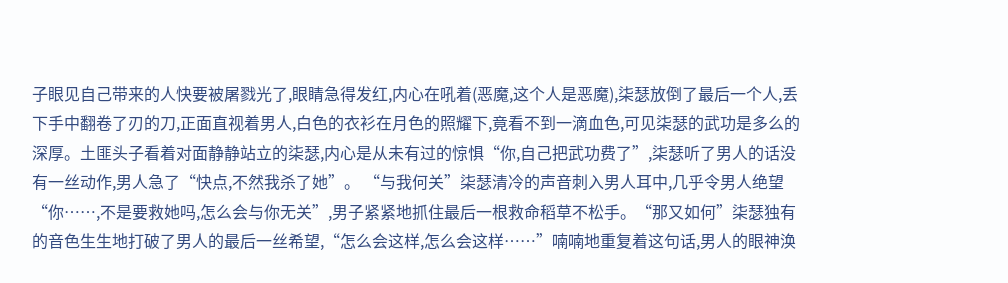子眼见自己带来的人快要被屠戮光了,眼睛急得发红,内心在吼着(恶魔,这个人是恶魔),柒瑟放倒了最后一个人,丢下手中翻卷了刃的刀,正面直视着男人,白色的衣衫在月色的照耀下,竟看不到一滴血色,可见柒瑟的武功是多么的深厚。土匪头子看着对面静静站立的柒瑟,内心是从未有过的惊惧“你,自己把武功费了”,柒瑟听了男人的话没有一丝动作,男人急了“快点,不然我杀了她”。 “与我何关”柒瑟清冷的声音刺入男人耳中,几乎令男人绝望“你……,不是要救她吗,怎么会与你无关”,男子紧紧地抓住最后一根救命稻草不松手。“那又如何”柒瑟独有的音色生生地打破了男人的最后一丝希望,“怎么会这样,怎么会这样……”喃喃地重复着这句话,男人的眼神涣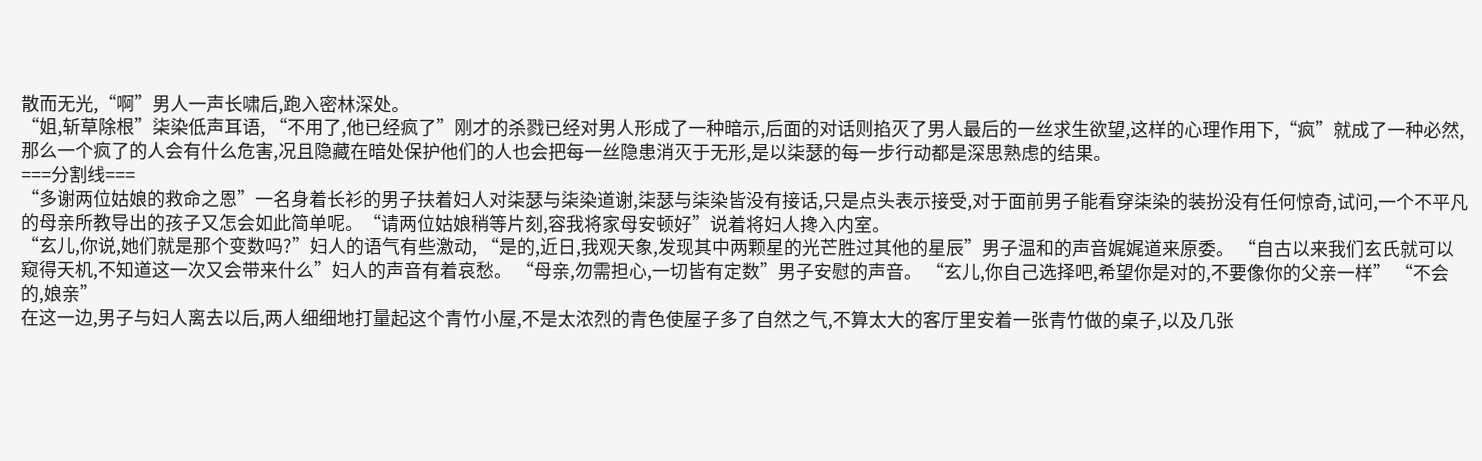散而无光,“啊”男人一声长啸后,跑入密林深处。
“姐,斩草除根”柒染低声耳语, “不用了,他已经疯了”刚才的杀戮已经对男人形成了一种暗示,后面的对话则掐灭了男人最后的一丝求生欲望,这样的心理作用下,“疯”就成了一种必然,那么一个疯了的人会有什么危害,况且隐藏在暗处保护他们的人也会把每一丝隐患消灭于无形,是以柒瑟的每一步行动都是深思熟虑的结果。
===分割线===
“多谢两位姑娘的救命之恩”一名身着长衫的男子扶着妇人对柒瑟与柒染道谢,柒瑟与柒染皆没有接话,只是点头表示接受,对于面前男子能看穿柒染的装扮没有任何惊奇,试问,一个不平凡的母亲所教导出的孩子又怎会如此简单呢。“请两位姑娘稍等片刻,容我将家母安顿好”说着将妇人搀入内室。
“玄儿,你说,她们就是那个变数吗?”妇人的语气有些激动, “是的,近日,我观天象,发现其中两颗星的光芒胜过其他的星辰”男子温和的声音娓娓道来原委。 “自古以来我们玄氏就可以窥得天机,不知道这一次又会带来什么”妇人的声音有着哀愁。 “母亲,勿需担心,一切皆有定数”男子安慰的声音。 “玄儿,你自己选择吧,希望你是对的,不要像你的父亲一样” “不会的,娘亲”
在这一边,男子与妇人离去以后,两人细细地打量起这个青竹小屋,不是太浓烈的青色使屋子多了自然之气,不算太大的客厅里安着一张青竹做的桌子,以及几张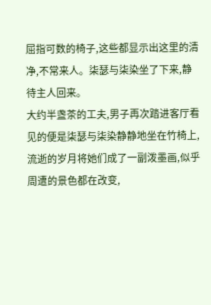屈指可数的椅子,这些都显示出这里的清净,不常来人。柒瑟与柒染坐了下来,静待主人回来。
大约半盏茶的工夫,男子再次踏进客厅看见的便是柒瑟与柒染静静地坐在竹椅上,流逝的岁月将她们成了一副泼墨画,似乎周遭的景色都在改变,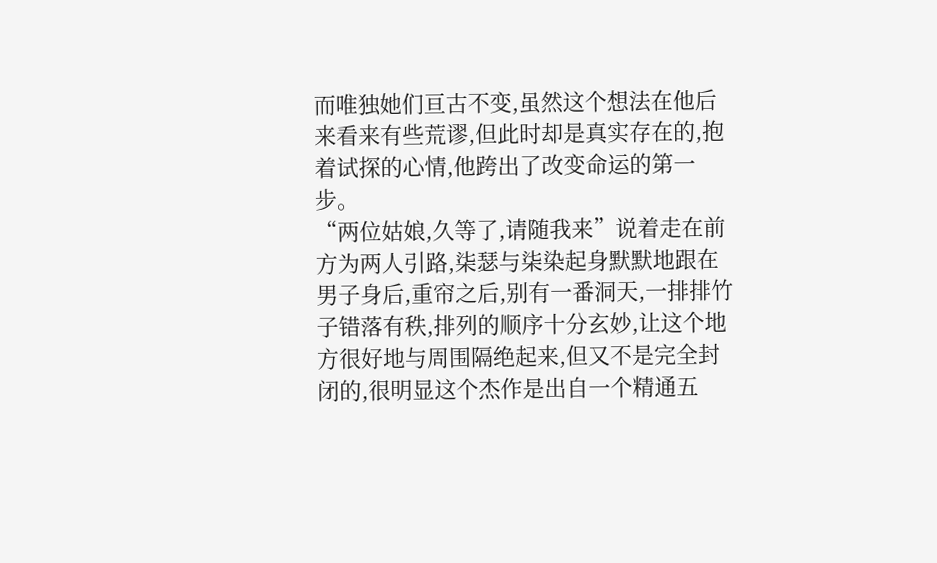而唯独她们亘古不变,虽然这个想法在他后来看来有些荒谬,但此时却是真实存在的,抱着试探的心情,他跨出了改变命运的第一步。
“两位姑娘,久等了,请随我来”说着走在前方为两人引路,柒瑟与柒染起身默默地跟在男子身后,重帘之后,别有一番洞天,一排排竹子错落有秩,排列的顺序十分玄妙,让这个地方很好地与周围隔绝起来,但又不是完全封闭的,很明显这个杰作是出自一个精通五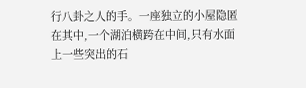行八卦之人的手。一座独立的小屋隐匿在其中,一个湖泊横跨在中间,只有水面上一些突出的石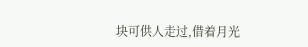块可供人走过,借着月光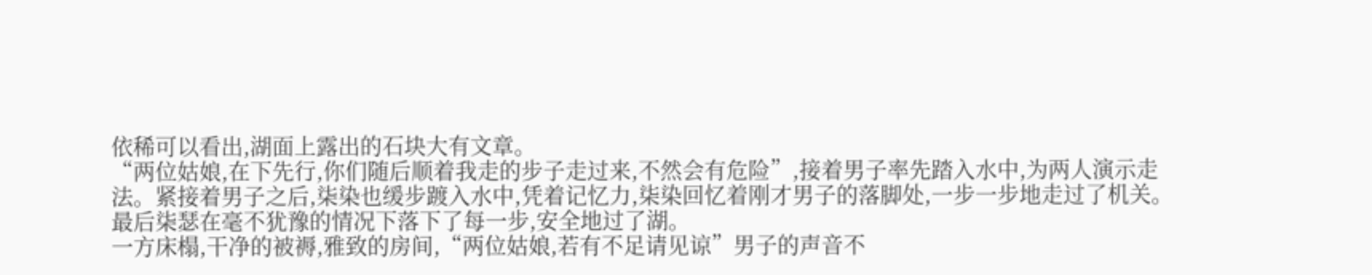依稀可以看出,湖面上露出的石块大有文章。
“两位姑娘,在下先行,你们随后顺着我走的步子走过来,不然会有危险”,接着男子率先踏入水中,为两人演示走法。紧接着男子之后,柒染也缓步踱入水中,凭着记忆力,柒染回忆着刚才男子的落脚处,一步一步地走过了机关。最后柒瑟在毫不犹豫的情况下落下了每一步,安全地过了湖。
一方床榻,干净的被褥,雅致的房间,“两位姑娘,若有不足请见谅”男子的声音不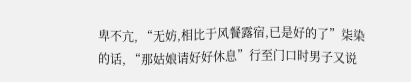卑不亢, “无妨,相比于风餐露宿,已是好的了”柒染的话, “那姑娘请好好休息”行至门口时男子又说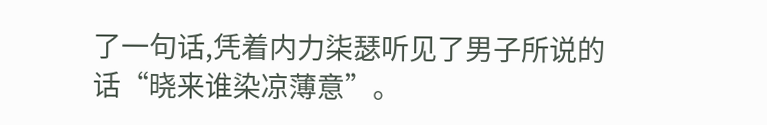了一句话,凭着内力柒瑟听见了男子所说的话“晓来谁染凉薄意”。